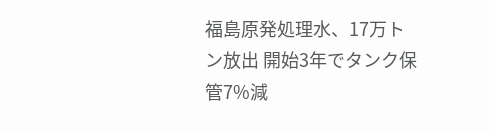福島原発処理水、17万トン放出 開始3年でタンク保管7%減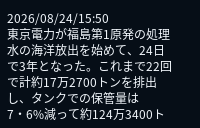2026/08/24/15:50
東京電力が福島第1原発の処理水の海洋放出を始めて、24日で3年となった。これまで22回で計約17万2700トンを排出し、タンクでの保管量は7・6%減って約124万3400ト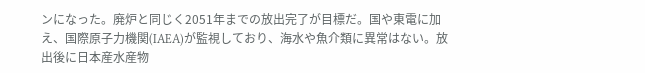ンになった。廃炉と同じく2051年までの放出完了が目標だ。国や東電に加え、国際原子力機関(IAEA)が監視しており、海水や魚介類に異常はない。放出後に日本産水産物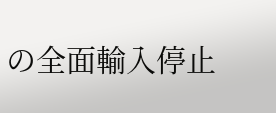の全面輸入停止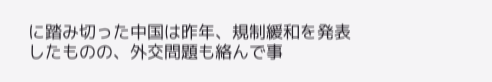に踏み切った中国は昨年、規制緩和を発表したものの、外交問題も絡んで事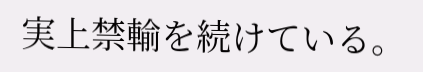実上禁輸を続けている。